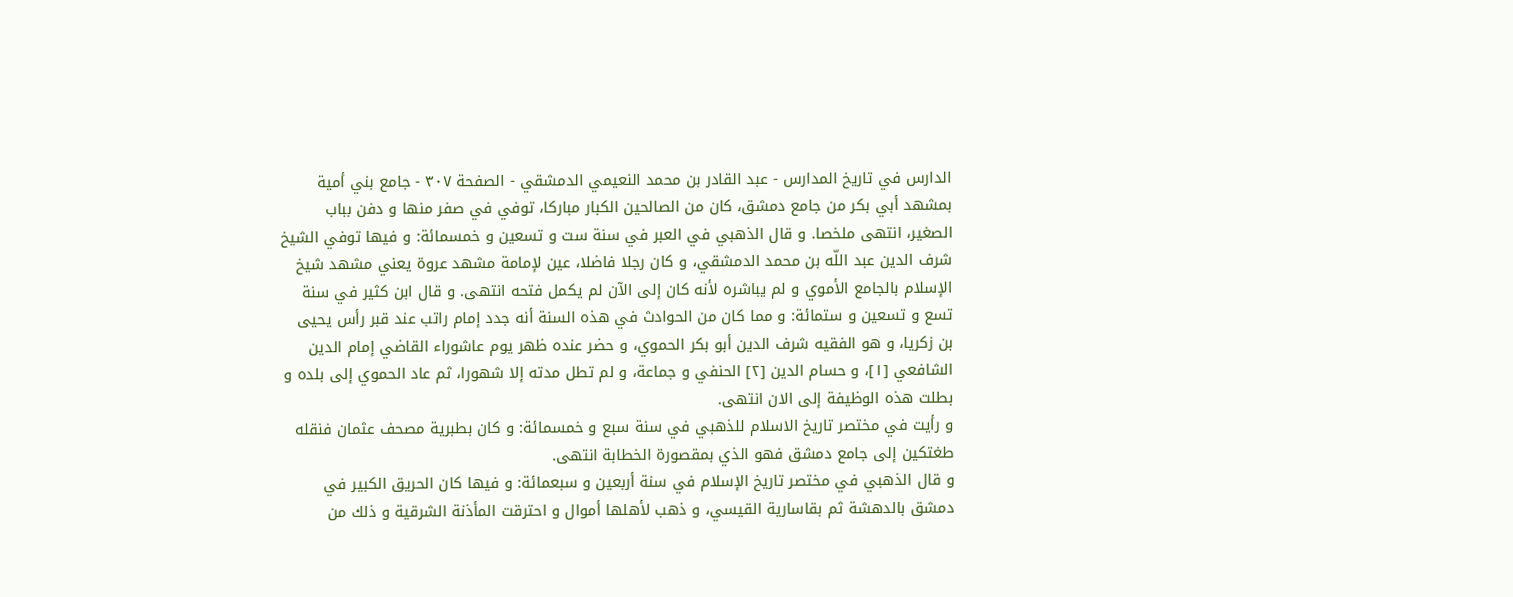الدارس في تاريخ المدارس - عبد القادر بن محمد النعيمي الدمشقي - الصفحة ٣٠٧ - جامع بني أمية
بمشهد أبي بكر من جامع دمشق، كان من الصالحين الكبار مباركا، توفي في صفر منها و دفن بباب الصغير، انتهى ملخصا. و قال الذهبي في العبر في سنة ست و تسعين و خمسمائة: و فيها توفي الشيخ شرف الدين عبد اللّه بن محمد الدمشقي، و كان رجلا فاضلا، عين لإمامة مشهد عروة يعني مشهد شيخ الإسلام بالجامع الأموي و لم يباشره لأنه كان إلى الآن لم يكمل فتحه انتهى. و قال ابن كثير في سنة تسع و تسعين و ستمائة: و مما كان من الحوادث في هذه السنة أنه جدد إمام راتب عند قبر رأس يحيى بن زكريا، و هو الفقيه شرف الدين أبو بكر الحموي، و حضر عنده ظهر يوم عاشوراء القاضي إمام الدين الشافعي [١]، و حسام الدين [٢] الحنفي و جماعة، و لم تطل مدته إلا شهورا، ثم عاد الحموي إلى بلده و بطلت هذه الوظيفة إلى الان انتهى.
و رأيت في مختصر تاريخ الاسلام للذهبي في سنة سبع و خمسمائة: و كان بطبرية مصحف عثمان فنقله طغتكين إلى جامع دمشق فهو الذي بمقصورة الخطابة انتهى.
و قال الذهبي في مختصر تاريخ الإسلام في سنة أربعين و سبعمائة: و فيها كان الحريق الكبير في دمشق بالدهشة ثم بقاسارية القيسي، و ذهب لأهلها أموال و احترقت المأذنة الشرقية و ذلك من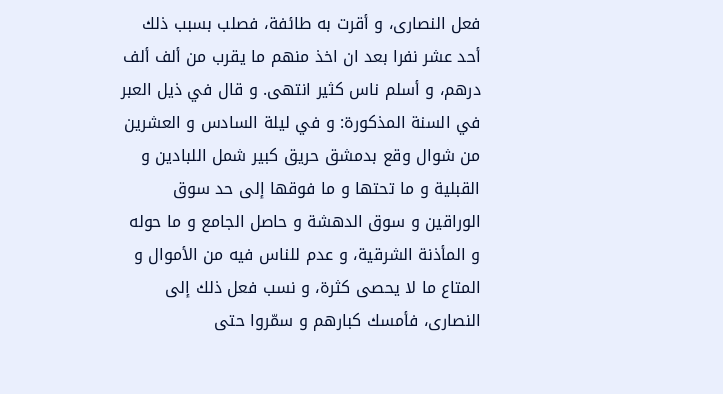فعل النصارى، و أقرت به طائفة، فصلب بسبب ذلك أحد عشر نفرا بعد ان اخذ منهم ما يقرب من ألف ألف درهم، و أسلم ناس كثير انتهى. و قال في ذيل العبر في السنة المذكورة: و في ليلة السادس و العشرين من شوال وقع بدمشق حريق كبير شمل اللبادين و القبلية و ما تحتها و ما فوقها إلى حد سوق الوراقين و سوق الدهشة و حاصل الجامع و ما حوله و المأذنة الشرقية، و عدم للناس فيه من الأموال و المتاع ما لا يحصى كثرة، و نسب فعل ذلك إلى النصارى، فأمسك كبارهم و سمّروا حتى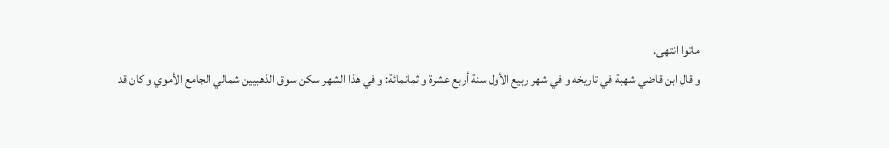ماتوا انتهى.
و قال ابن قاضي شهبة في تاريخه و في شهر ربيع الأول سنة أربع عشرة و ثمانمائة: و في هذا الشهر سكن سوق الذهبيين شمالي الجامع الأموي و كان قد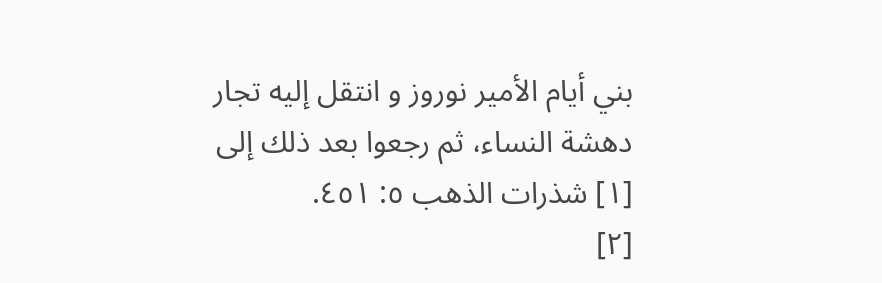بني أيام الأمير نوروز و انتقل إليه تجار دهشة النساء، ثم رجعوا بعد ذلك إلى
[١] شذرات الذهب ٥: ٤٥١.
[٢]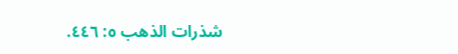شذرات الذهب ٥: ٤٤٦.